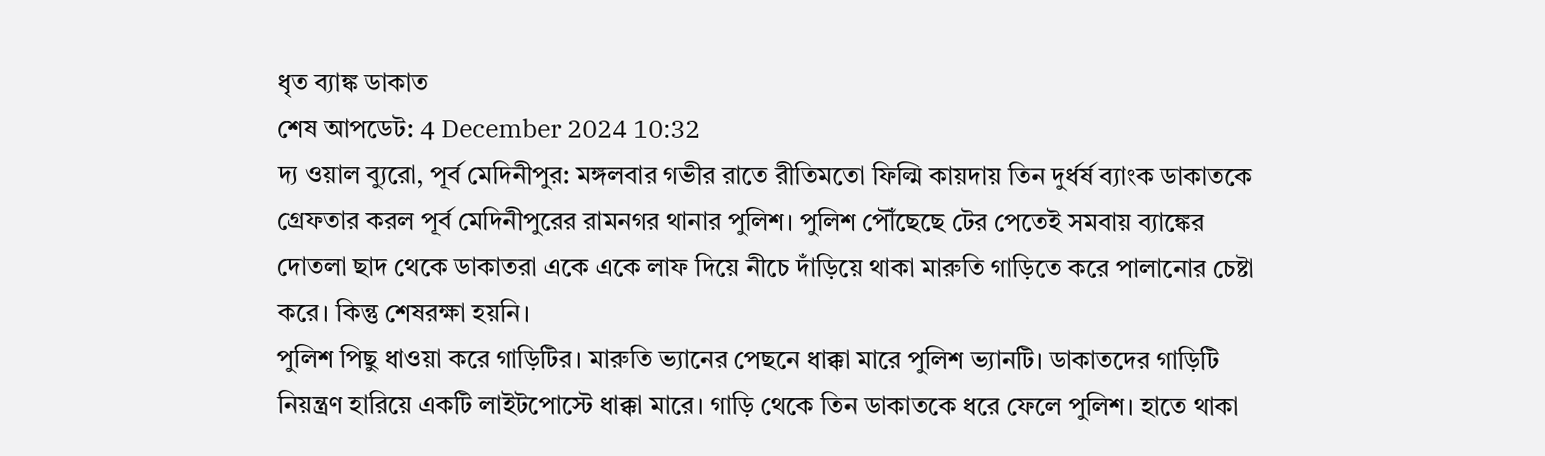ধৃত ব্যাঙ্ক ডাকাত
শেষ আপডেট: 4 December 2024 10:32
দ্য ওয়াল ব্যুরো, পূর্ব মেদিনীপুর: মঙ্গলবার গভীর রাতে রীতিমতো ফিল্মি কায়দায় তিন দুর্ধর্ষ ব্যাংক ডাকাতকে গ্রেফতার করল পূর্ব মেদিনীপুরের রামনগর থানার পুলিশ। পুলিশ পৌঁছেছে টের পেতেই সমবায় ব্যাঙ্কের দোতলা ছাদ থেকে ডাকাতরা একে একে লাফ দিয়ে নীচে দাঁড়িয়ে থাকা মারুতি গাড়িতে করে পালানোর চেষ্টা করে। কিন্তু শেষরক্ষা হয়নি।
পুলিশ পিছু ধাওয়া করে গাড়িটির। মারুতি ভ্যানের পেছনে ধাক্কা মারে পুলিশ ভ্যানটি। ডাকাতদের গাড়িটি নিয়ন্ত্রণ হারিয়ে একটি লাইটপোস্টে ধাক্কা মারে। গাড়ি থেকে তিন ডাকাতকে ধরে ফেলে পুলিশ। হাতে থাকা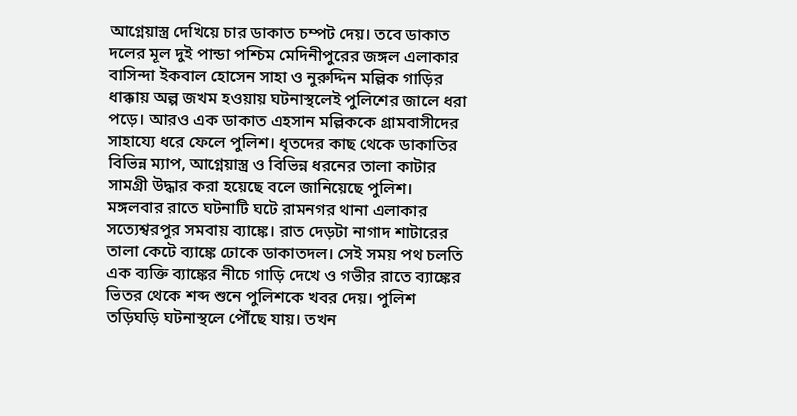আগ্নেয়াস্ত্র দেখিয়ে চার ডাকাত চম্পট দেয়। তবে ডাকাত দলের মূল দুই পান্ডা পশ্চিম মেদিনীপুরের জঙ্গল এলাকার বাসিন্দা ইকবাল হোসেন সাহা ও নুরুদ্দিন মল্লিক গাড়ির ধাক্কায় অল্প জখম হওয়ায় ঘটনাস্থলেই পুলিশের জালে ধরা পড়ে। আরও এক ডাকাত এহসান মল্লিককে গ্রামবাসীদের সাহায্যে ধরে ফেলে পুলিশ। ধৃতদের কাছ থেকে ডাকাতির বিভিন্ন ম্যাপ, আগ্নেয়াস্ত্র ও বিভিন্ন ধরনের তালা কাটার সামগ্রী উদ্ধার করা হয়েছে বলে জানিয়েছে পুলিশ।
মঙ্গলবার রাতে ঘটনাটি ঘটে রামনগর থানা এলাকার সত্যেশ্বরপুর সমবায় ব্যাঙ্কে। রাত দেড়টা নাগাদ শাটারের তালা কেটে ব্যাঙ্কে ঢোকে ডাকাতদল। সেই সময় পথ চলতি এক ব্যক্তি ব্যাঙ্কের নীচে গাড়ি দেখে ও গভীর রাতে ব্যাঙ্কের ভিতর থেকে শব্দ শুনে পুলিশকে খবর দেয়। পুলিশ তড়িঘড়ি ঘটনাস্থলে পৌঁছে যায়। তখন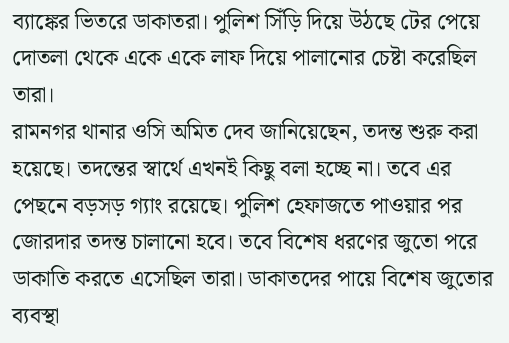ব্যাঙ্কের ভিতরে ডাকাতরা। পুলিশ সিঁড়ি দিয়ে উঠছে টের পেয়ে দোতলা থেকে একে একে লাফ দিয়ে পালানোর চেষ্টা করেছিল তারা।
রামনগর থানার ওসি অমিত দেব জানিয়েছেন, তদন্ত শুরু করা হয়েছে। তদন্তের স্বার্থে এখনই কিছু বলা হচ্ছে না। তবে এর পেছনে বড়সড় গ্যাং রয়েছে। পুলিশ হেফাজতে পাওয়ার পর জোরদার তদন্ত চালানো হবে। তবে বিশেষ ধরণের জুতো পরে ডাকাতি করতে এসেছিল তারা। ডাকাতদের পায়ে বিশেষ জুতোর ব্যবস্থা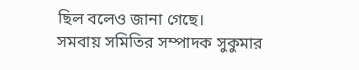ছিল বলেও জানা গেছে।
সমবায় সমিতির সম্পাদক সুকুমার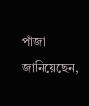পাঁজা জানিয়েছেন,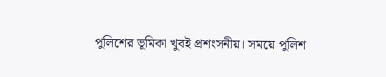পুলিশের ভূমিকা খুবই প্রশংসনীয়। সময়ে পুলিশ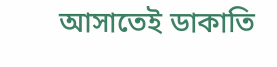আসাতেই ডাকাতি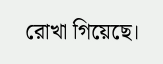রোখা গিয়েছে।